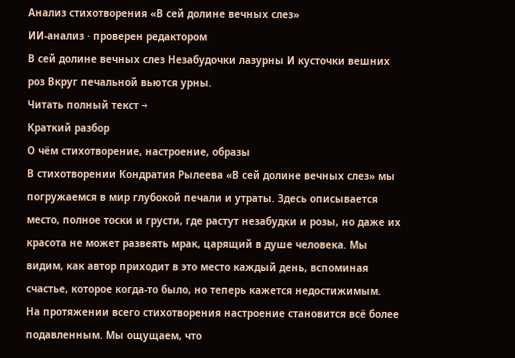Анализ стихотворения «В сей долине вечных слез»
ИИ-анализ · проверен редактором
В сей долине вечных слез Незабудочки лазурны И кусточки вешних роз Вкруг печальной вьются урны.
Читать полный текст →
Краткий разбор
О чём стихотворение, настроение, образы
В стихотворении Кондратия Рылеева «В сей долине вечных слез» мы погружаемся в мир глубокой печали и утраты. Здесь описывается место, полное тоски и грусти, где растут незабудки и розы, но даже их красота не может развеять мрак, царящий в душе человека. Мы видим, как автор приходит в это место каждый день, вспоминая счастье, которое когда-то было, но теперь кажется недостижимым.
На протяжении всего стихотворения настроение становится всё более подавленным. Мы ощущаем, что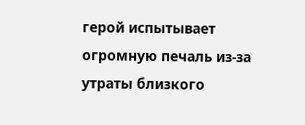герой испытывает огромную печаль из-за утраты близкого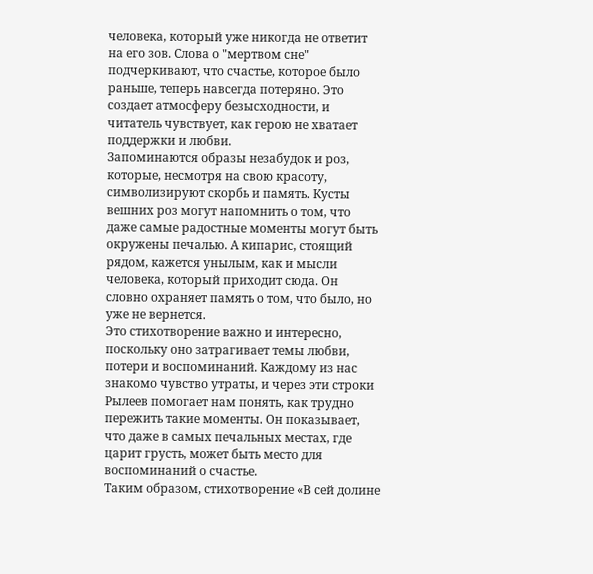человека, который уже никогда не ответит на его зов. Слова о "мертвом сне" подчеркивают, что счастье, которое было раньше, теперь навсегда потеряно. Это создает атмосферу безысходности, и читатель чувствует, как герою не хватает поддержки и любви.
Запоминаются образы незабудок и роз, которые, несмотря на свою красоту, символизируют скорбь и память. Кусты вешних роз могут напомнить о том, что даже самые радостные моменты могут быть окружены печалью. А кипарис, стоящий рядом, кажется унылым, как и мысли человека, который приходит сюда. Он словно охраняет память о том, что было, но уже не вернется.
Это стихотворение важно и интересно, поскольку оно затрагивает темы любви, потери и воспоминаний. Каждому из нас знакомо чувство утраты, и через эти строки Рылеев помогает нам понять, как трудно пережить такие моменты. Он показывает, что даже в самых печальных местах, где царит грусть, может быть место для воспоминаний о счастье.
Таким образом, стихотворение «В сей долине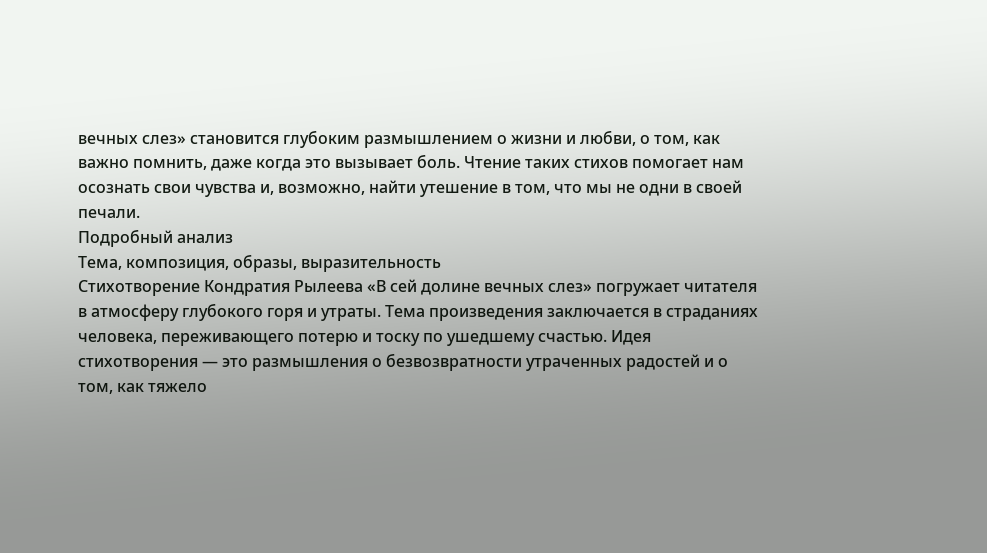вечных слез» становится глубоким размышлением о жизни и любви, о том, как важно помнить, даже когда это вызывает боль. Чтение таких стихов помогает нам осознать свои чувства и, возможно, найти утешение в том, что мы не одни в своей печали.
Подробный анализ
Тема, композиция, образы, выразительность
Стихотворение Кондратия Рылеева «В сей долине вечных слез» погружает читателя в атмосферу глубокого горя и утраты. Тема произведения заключается в страданиях человека, переживающего потерю и тоску по ушедшему счастью. Идея стихотворения — это размышления о безвозвратности утраченных радостей и о том, как тяжело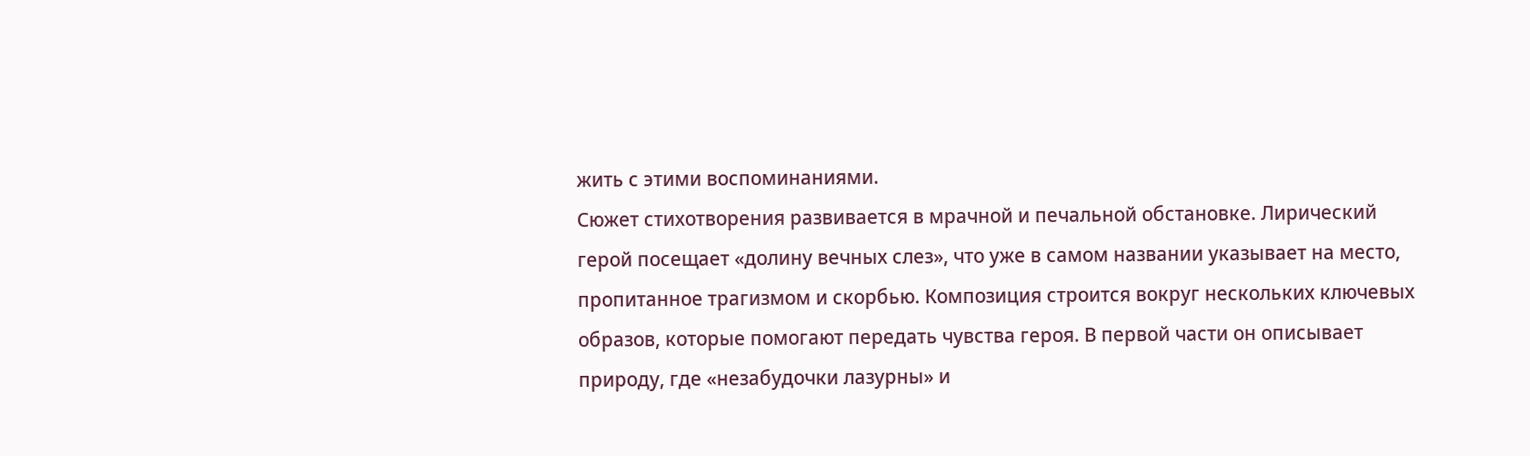жить с этими воспоминаниями.
Сюжет стихотворения развивается в мрачной и печальной обстановке. Лирический герой посещает «долину вечных слез», что уже в самом названии указывает на место, пропитанное трагизмом и скорбью. Композиция строится вокруг нескольких ключевых образов, которые помогают передать чувства героя. В первой части он описывает природу, где «незабудочки лазурны» и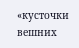«кусточки вешних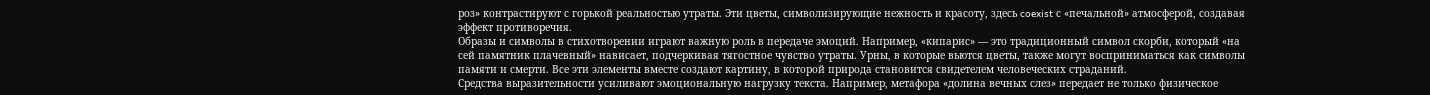роз» контрастируют с горькой реальностью утраты. Эти цветы, символизирующие нежность и красоту, здесь coexist с «печальной» атмосферой, создавая эффект противоречия.
Образы и символы в стихотворении играют важную роль в передаче эмоций. Например, «кипарис» — это традиционный символ скорби, который «на сей памятник плачевный» нависает, подчеркивая тягостное чувство утраты. Урны, в которые вьются цветы, также могут восприниматься как символы памяти и смерти. Все эти элементы вместе создают картину, в которой природа становится свидетелем человеческих страданий.
Средства выразительности усиливают эмоциональную нагрузку текста. Например, метафора «долина вечных слез» передает не только физическое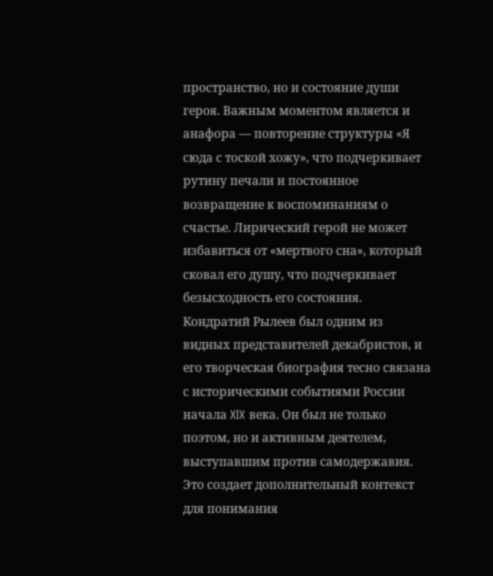пространство, но и состояние души героя. Важным моментом является и анафора — повторение структуры «Я сюда с тоской хожу», что подчеркивает рутину печали и постоянное возвращение к воспоминаниям о счастье. Лирический герой не может избавиться от «мертвого сна», который сковал его душу, что подчеркивает безысходность его состояния.
Кондратий Рылеев был одним из видных представителей декабристов, и его творческая биография тесно связана с историческими событиями России начала XIX века. Он был не только поэтом, но и активным деятелем, выступавшим против самодержавия. Это создает дополнительный контекст для понимания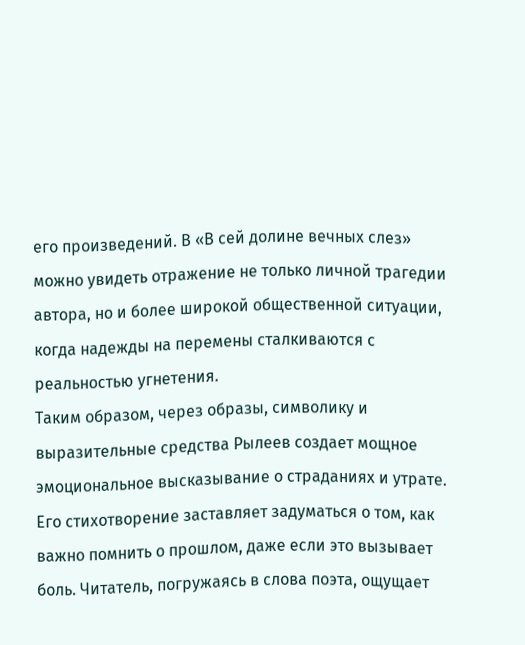его произведений. В «В сей долине вечных слез» можно увидеть отражение не только личной трагедии автора, но и более широкой общественной ситуации, когда надежды на перемены сталкиваются с реальностью угнетения.
Таким образом, через образы, символику и выразительные средства Рылеев создает мощное эмоциональное высказывание о страданиях и утрате. Его стихотворение заставляет задуматься о том, как важно помнить о прошлом, даже если это вызывает боль. Читатель, погружаясь в слова поэта, ощущает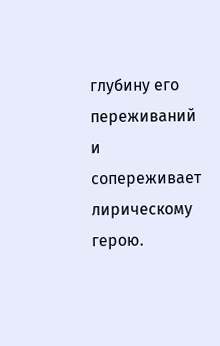глубину его переживаний и сопереживает лирическому герою.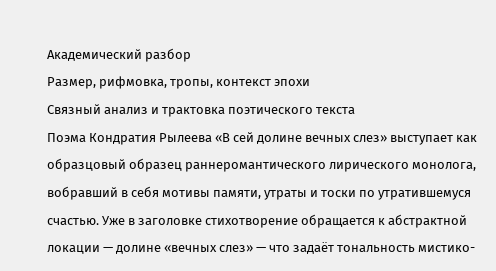Академический разбор
Размер, рифмовка, тропы, контекст эпохи
Связный анализ и трактовка поэтического текста
Поэма Кондратия Рылеева «В сей долине вечных слез» выступает как образцовый образец раннеромантического лирического монолога, вобравший в себя мотивы памяти, утраты и тоски по утратившемуся счастью. Уже в заголовке стихотворение обращается к абстрактной локации — долине «вечных слез» — что задаёт тональность мистико-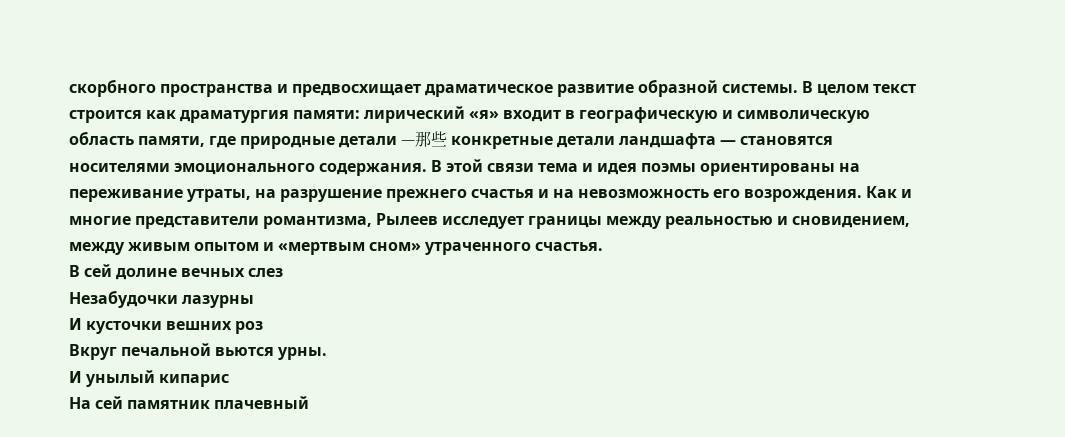скорбного пространства и предвосхищает драматическое развитие образной системы. В целом текст строится как драматургия памяти: лирический «я» входит в географическую и символическую область памяти, где природные детали —那些 конкретные детали ландшафта — становятся носителями эмоционального содержания. В этой связи тема и идея поэмы ориентированы на переживание утраты, на разрушение прежнего счастья и на невозможность его возрождения. Как и многие представители романтизма, Рылеев исследует границы между реальностью и сновидением, между живым опытом и «мертвым сном» утраченного счастья.
В сей долине вечных слез
Незабудочки лазурны
И кусточки вешних роз
Вкруг печальной вьются урны.
И унылый кипарис
На сей памятник плачевный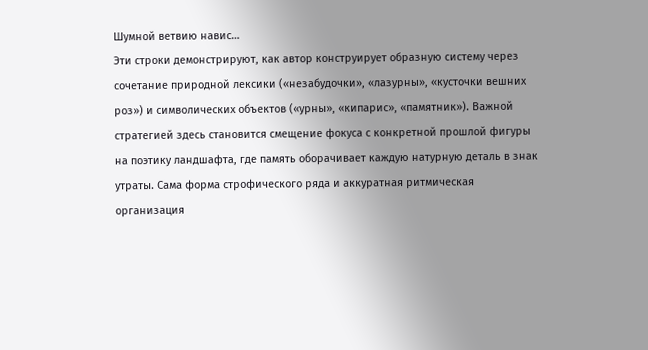Шумной ветвию навис…
Эти строки демонстрируют, как автор конструирует образную систему через сочетание природной лексики («незабудочки», «лазурны», «кусточки вешних роз») и символических объектов («урны», «кипарис», «памятник»). Важной стратегией здесь становится смещение фокуса с конкретной прошлой фигуры на поэтику ландшафта, где память оборачивает каждую натурную деталь в знак утраты. Сама форма строфического ряда и аккуратная ритмическая организация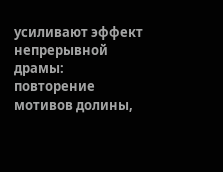усиливают эффект непрерывной драмы: повторение мотивов долины,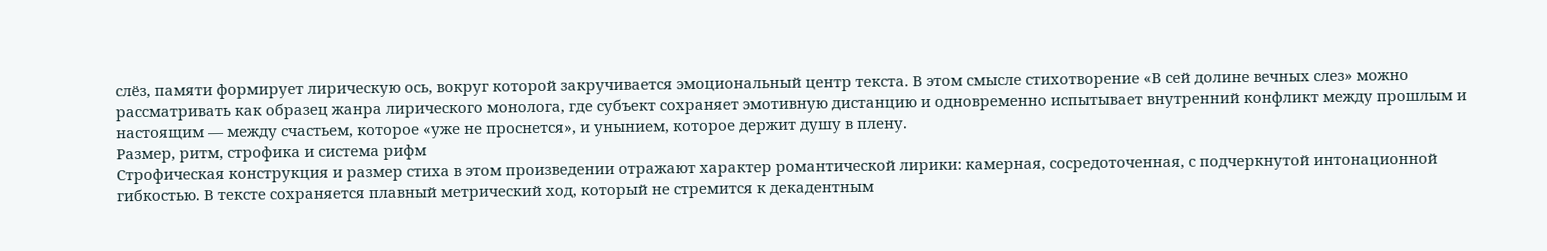слёз, памяти формирует лирическую ось, вокруг которой закручивается эмоциональный центр текста. В этом смысле стихотворение «В сей долине вечных слез» можно рассматривать как образец жанра лирического монолога, где субъект сохраняет эмотивную дистанцию и одновременно испытывает внутренний конфликт между прошлым и настоящим — между счастьем, которое «уже не проснется», и унынием, которое держит душу в плену.
Размер, ритм, строфика и система рифм
Строфическая конструкция и размер стиха в этом произведении отражают характер романтической лирики: камерная, сосредоточенная, с подчеркнутой интонационной гибкостью. В тексте сохраняется плавный метрический ход, который не стремится к декадентным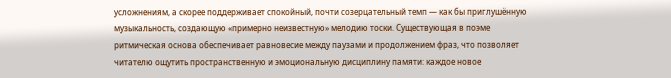усложнениям, а скорее поддерживает спокойный, почти созерцательный темп — как бы приглушённую музыкальность, создающую «примерно неизвестную» мелодию тоски. Существующая в поэме ритмическая основа обеспечивает равновесие между паузами и продолжением фраз, что позволяет читателю ощутить пространственную и эмоциональную дисциплину памяти: каждое новое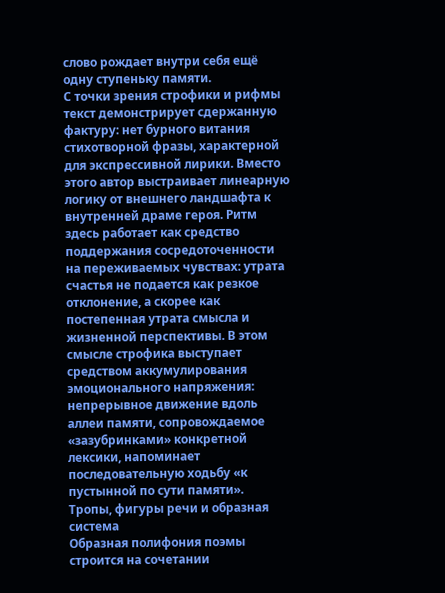слово рождает внутри себя ещё одну ступеньку памяти.
С точки зрения строфики и рифмы текст демонстрирует сдержанную фактуру: нет бурного витания стихотворной фразы, характерной для экспрессивной лирики. Вместо этого автор выстраивает линеарную логику от внешнего ландшафта к внутренней драме героя. Ритм здесь работает как средство поддержания сосредоточенности на переживаемых чувствах: утрата счастья не подается как резкое отклонение, а скорее как постепенная утрата смысла и жизненной перспективы. В этом смысле строфика выступает средством аккумулирования эмоционального напряжения: непрерывное движение вдоль аллеи памяти, сопровождаемое «зазубринками» конкретной лексики, напоминает последовательную ходьбу «к пустынной по сути памяти».
Тропы, фигуры речи и образная система
Образная полифония поэмы строится на сочетании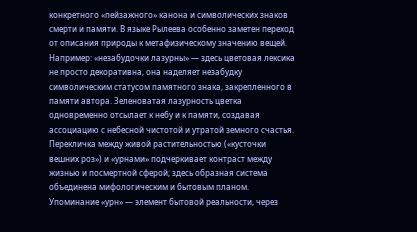конкретного «пейзажного» канона и символических знаков смерти и памяти. В языке Рылеева особенно заметен переход от описания природы к метафизическому значению вещей. Например: «незабудочки лазурны» — здесь цветовая лексика не просто декоративна, она наделяет незабудку символическим статусом памятного знака, закрепленного в памяти автора. Зеленоватая лазурность цветка одновременно отсылает к небу и к памяти, создавая ассоциацию с небесной чистотой и утратой земного счастья.
Перекличка между живой растительностью («кусточки вешних роз») и «урнами» подчеркивает контраст между жизнью и посмертной сферой; здесь образная система объединена мифологическим и бытовым планом. Упоминание «урн» — элемент бытовой реальности, через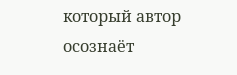который автор осознаёт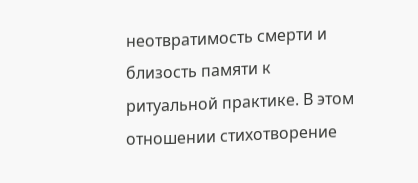неотвратимость смерти и близость памяти к ритуальной практике. В этом отношении стихотворение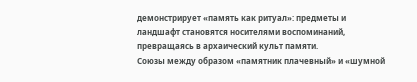демонстрирует «память как ритуал»: предметы и ландшафт становятся носителями воспоминаний, превращаясь в архаический культ памяти.
Союзы между образом «памятник плачевный» и «шумной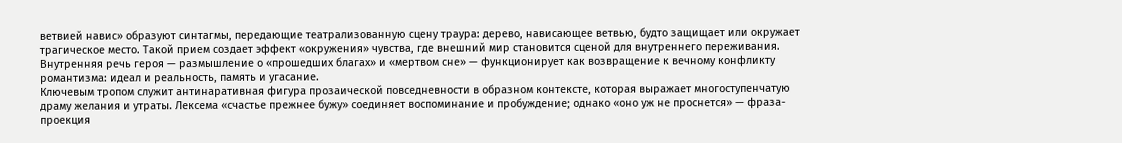ветвией навис» образуют синтагмы, передающие театрализованную сцену траура: дерево, нависающее ветвью, будто защищает или окружает трагическое место. Такой прием создает эффект «окружения» чувства, где внешний мир становится сценой для внутреннего переживания. Внутренняя речь героя — размышление о «прошедших благах» и «мертвом сне» — функционирует как возвращение к вечному конфликту романтизма: идеал и реальность, память и угасание.
Ключевым тропом служит антинаративная фигура прозаической повседневности в образном контексте, которая выражает многоступенчатую драму желания и утраты. Лексема «счастье прежнее бужу» соединяет воспоминание и пробуждение; однако «оно уж не проснется» — фраза-проекция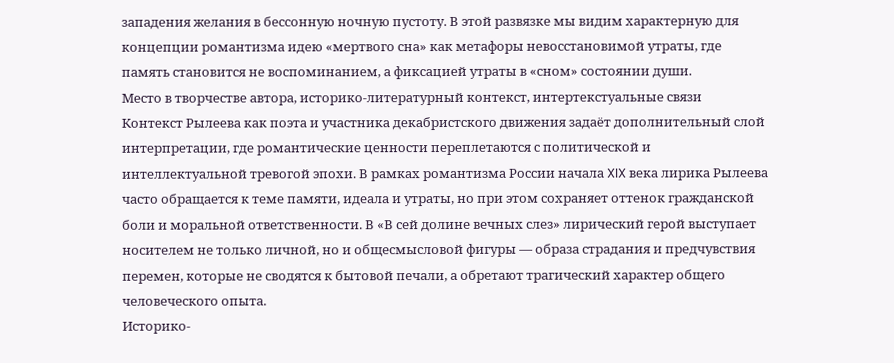западения желания в бессонную ночную пустоту. В этой развязке мы видим характерную для концепции романтизма идею «мертвого сна» как метафоры невосстановимой утраты, где память становится не воспоминанием, а фиксацией утраты в «сном» состоянии души.
Место в творчестве автора, историко-литературный контекст, интертекстуальные связи
Контекст Рылеева как поэта и участника декабристского движения задаёт дополнительный слой интерпретации, где романтические ценности переплетаются с политической и интеллектуальной тревогой эпохи. В рамках романтизма России начала XIX века лирика Рылеева часто обращается к теме памяти, идеала и утраты, но при этом сохраняет оттенок гражданской боли и моральной ответственности. В «В сей долине вечных слез» лирический герой выступает носителем не только личной, но и общесмысловой фигуры — образа страдания и предчувствия перемен, которые не сводятся к бытовой печали, а обретают трагический характер общего человеческого опыта.
Историко-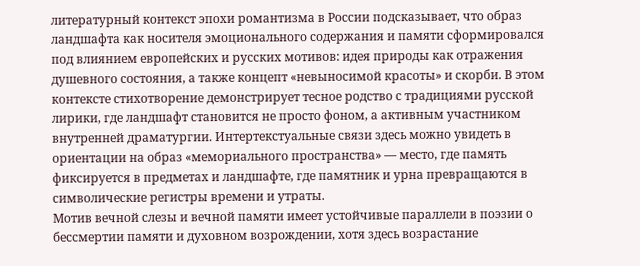литературный контекст эпохи романтизма в России подсказывает, что образ ландшафта как носителя эмоционального содержания и памяти сформировался под влиянием европейских и русских мотивов: идея природы как отражения душевного состояния, а также концепт «невыносимой красоты» и скорби. В этом контексте стихотворение демонстрирует тесное родство с традициями русской лирики, где ландшафт становится не просто фоном, а активным участником внутренней драматургии. Интертекстуальные связи здесь можно увидеть в ориентации на образ «мемориального пространства» — место, где память фиксируется в предметах и ландшафте, где памятник и урна превращаются в символические регистры времени и утраты.
Мотив вечной слезы и вечной памяти имеет устойчивые параллели в поэзии о бессмертии памяти и духовном возрождении, хотя здесь возрастание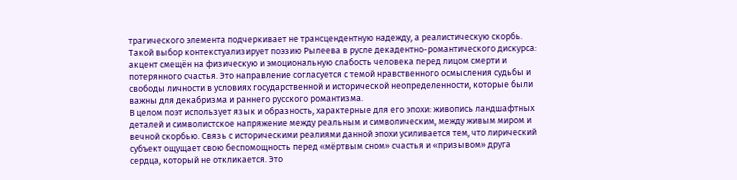трагического элемента подчеркивает не трансцендентную надежду, а реалистическую скорбь. Такой выбор контекстуализирует поэзию Рылеева в русле декадентно-романтического дискурса: акцент смещён на физическую и эмоциональную слабость человека перед лицом смерти и потерянного счастья. Это направление согласуется с темой нравственного осмысления судьбы и свободы личности в условиях государственной и исторической неопределенности, которые были важны для декабризма и раннего русского романтизма.
В целом поэт использует язык и образность, характерные для его эпохи: живопись ландшафтных деталей и символистское напряжение между реальным и символическим, между живым миром и вечной скорбью. Связь с историческими реалиями данной эпохи усиливается тем, что лирический субъект ощущает свою беспомощность перед «мёртвым сном» счастья и «призывом» друга сердца, который не откликается. Это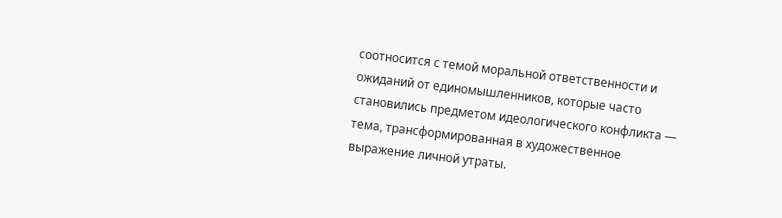соотносится с темой моральной ответственности и ожиданий от единомышленников, которые часто становились предметом идеологического конфликта — тема, трансформированная в художественное выражение личной утраты.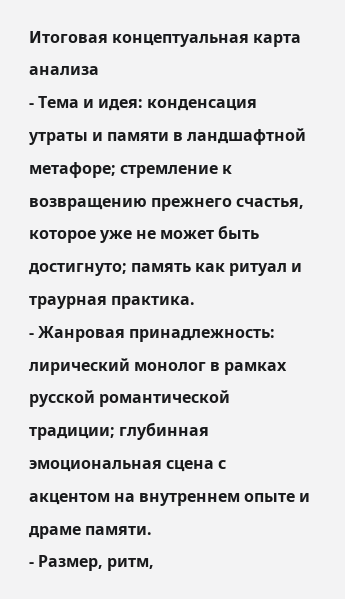Итоговая концептуальная карта анализа
- Тема и идея: конденсация утраты и памяти в ландшафтной метафоре; стремление к возвращению прежнего счастья, которое уже не может быть достигнуто; память как ритуал и траурная практика.
- Жанровая принадлежность: лирический монолог в рамках русской романтической традиции; глубинная эмоциональная сцена с акцентом на внутреннем опыте и драме памяти.
- Размер, ритм,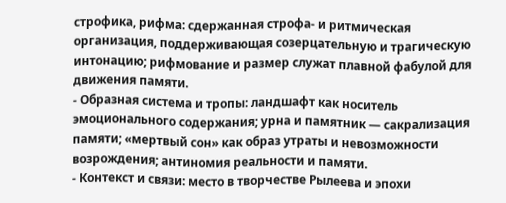строфика, рифма: сдержанная строфа- и ритмическая организация, поддерживающая созерцательную и трагическую интонацию; рифмование и размер служат плавной фабулой для движения памяти.
- Образная система и тропы: ландшафт как носитель эмоционального содержания; урна и памятник — сакрализация памяти; «мертвый сон» как образ утраты и невозможности возрождения; антиномия реальности и памяти.
- Контекст и связи: место в творчестве Рылеева и эпохи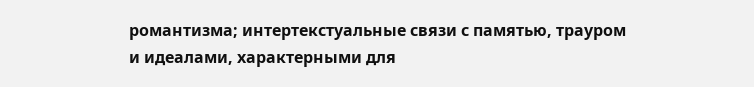романтизма; интертекстуальные связи с памятью, трауром и идеалами, характерными для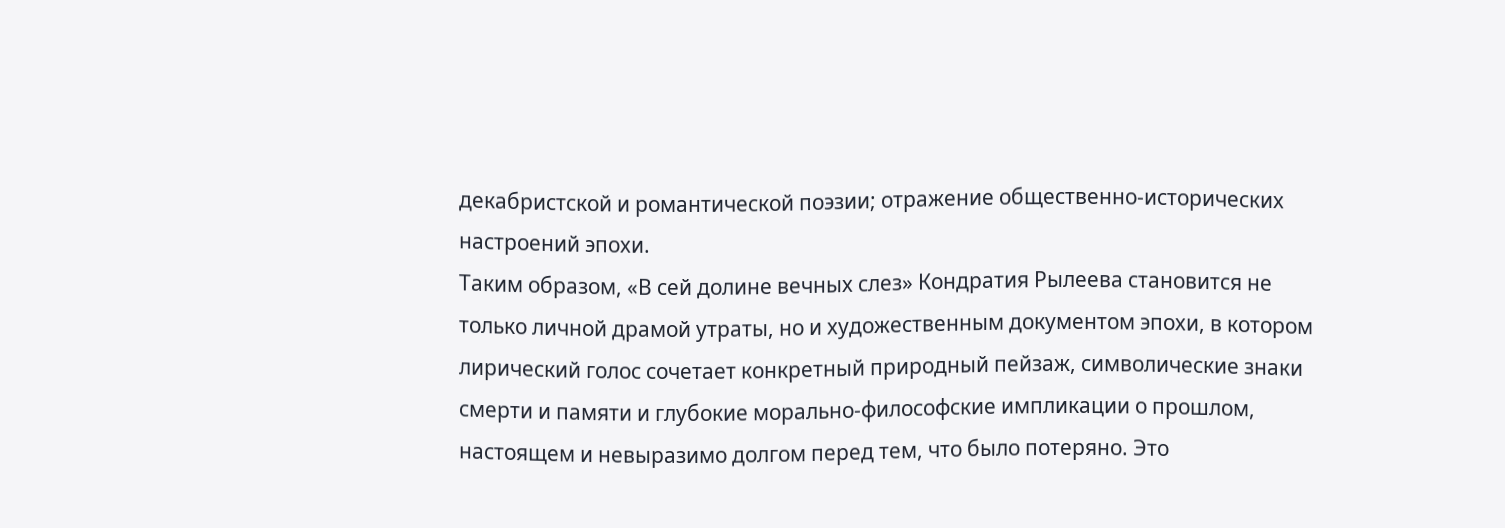декабристской и романтической поэзии; отражение общественно-исторических настроений эпохи.
Таким образом, «В сей долине вечных слез» Кондратия Рылеева становится не только личной драмой утраты, но и художественным документом эпохи, в котором лирический голос сочетает конкретный природный пейзаж, символические знаки смерти и памяти и глубокие морально-философские импликации о прошлом, настоящем и невыразимо долгом перед тем, что было потеряно. Это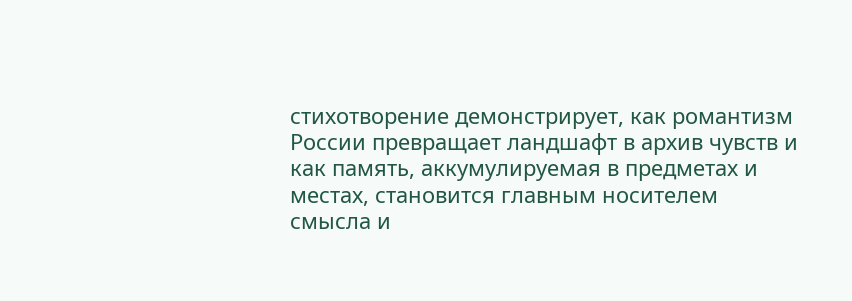стихотворение демонстрирует, как романтизм России превращает ландшафт в архив чувств и как память, аккумулируемая в предметах и местах, становится главным носителем смысла и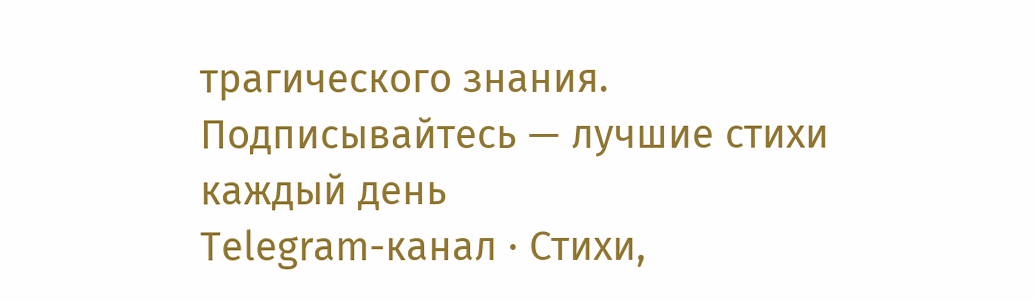трагического знания.
Подписывайтесь — лучшие стихи каждый день
Telegram-канал · Стихи,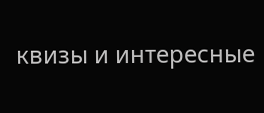квизы и интересные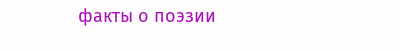факты о поэзии